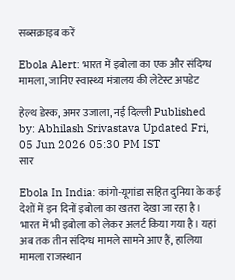सब्सक्राइब करें

Ebola Alert: भारत में इबोला का एक और संदिग्ध मामला, जानिए स्वास्थ्य मंत्रालय की लेटेस्ट अपडेट

हेल्थ डेस्क, अमर उजाला, नई दिल्ली Published by: Abhilash Srivastava Updated Fri, 05 Jun 2026 05:30 PM IST
सार

Ebola In India: कांगो-यूगांडा सहित दुनिया के कई देशों में इन दिनों इबोला का खतरा देखा जा रहा है। भारत में भी इबोला को लेकर अलर्ट किया गया है। यहां अब तक तीन संदिग्ध मामले सामने आए हैं, हालिया मामला राजस्थान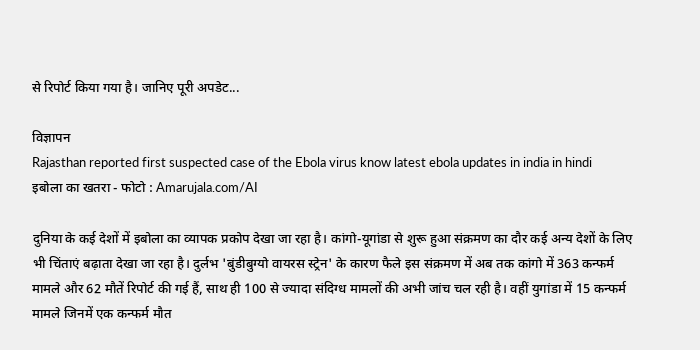से रिपोर्ट किया गया है। जानिए पूरी अपडेट...

विज्ञापन
Rajasthan reported first suspected case of the Ebola virus know latest ebola updates in india in hindi
इबोला का खतरा - फोटो : Amarujala.com/AI

दुनिया के कई देशों में इबोला का व्यापक प्रकोप देखा जा रहा है। कांगो-यूगांडा से शुरू हुआ संक्रमण का दौर कई अन्य देशों के लिए भी चिंताएं बढ़ाता देखा जा रहा है। दुर्लभ 'बुंडीबुग्यो वायरस स्ट्रेन' के कारण फैले इस संक्रमण में अब तक कांगो में 363 कन्फर्म मामले और 62 मौतें रिपोर्ट की गई हैं, साथ ही 100 से ज्यादा संदिग्ध मामलों की अभी जांच चल रही है। वहीं युगांडा में 15 कन्फर्म मामले जिनमें एक कन्फर्म मौत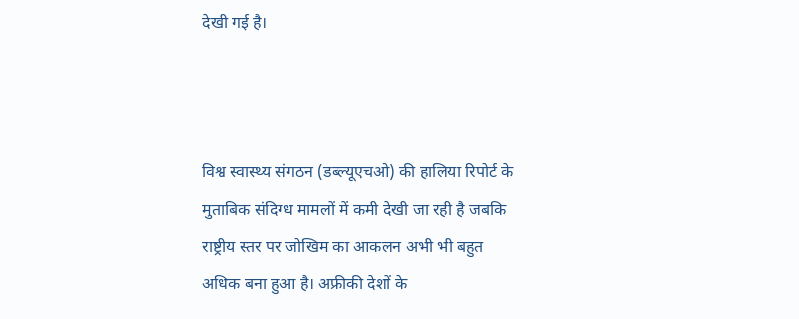देखी गई है।



विश्व स्वास्थ्य संगठन (डब्ल्यूएचओ) की हालिया रिपोर्ट के मुताबिक संदिग्ध मामलों में कमी देखी जा रही है जबकि राष्ट्रीय स्तर पर जोखिम का आकलन अभी भी बहुत अधिक बना हुआ है। अफ्रीकी देशों के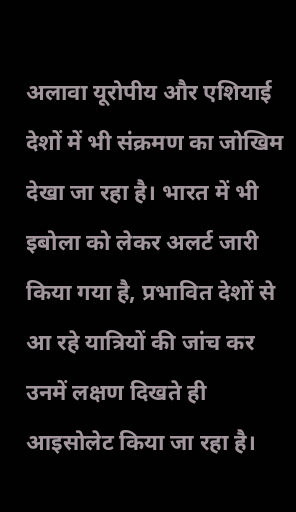अलावा यूरोपीय और एशियाई देशों में भी संक्रमण का जोखिम देखा जा रहा है। भारत में भी इबोला को लेकर अलर्ट जारी किया गया है, प्रभावित देशों से आ रहे यात्रियों की जांच कर उनमें लक्षण दिखते ही आइसोलेट किया जा रहा है।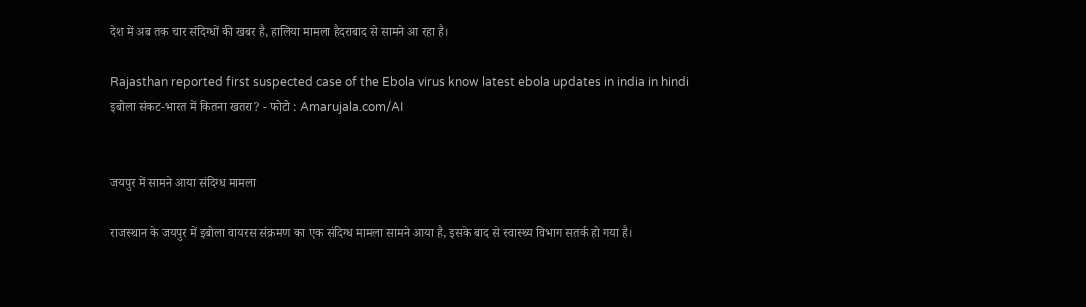देश में अब तक चार संदिग्धों की खबर है, हालिया मामला हैदराबाद से सामने आ रहा है।

Rajasthan reported first suspected case of the Ebola virus know latest ebola updates in india in hindi
इबोला संकट-भारत में कितना खतरा? - फोटो : Amarujala.com/AI


जयपुर में सामने आया संदिग्ध मामला

राजस्थान के जयपुर में इबोला वायरस संक्रमण का एक संदिग्ध मामला सामने आया है, इसके बाद से स्वास्थ्य विभाग सतर्क हो गया है।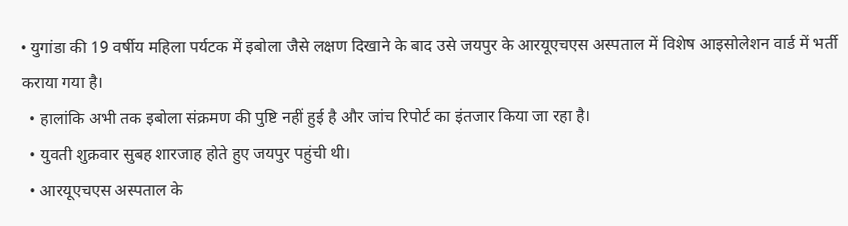• युगांडा की 19 वर्षीय महिला पर्यटक में इबोला जैसे लक्षण दिखाने के बाद उसे जयपुर के आरयूएचएस अस्पताल में विशेष आइसोलेशन वार्ड में भर्ती कराया गया है।
  • हालांकि अभी तक इबोला संक्रमण की पुष्टि नहीं हुई है और जांच रिपोर्ट का इंतजार किया जा रहा है।
  • युवती शुक्रवार सुबह शारजाह होते हुए जयपुर पहुंची थी।
  • आरयूएचएस अस्पताल के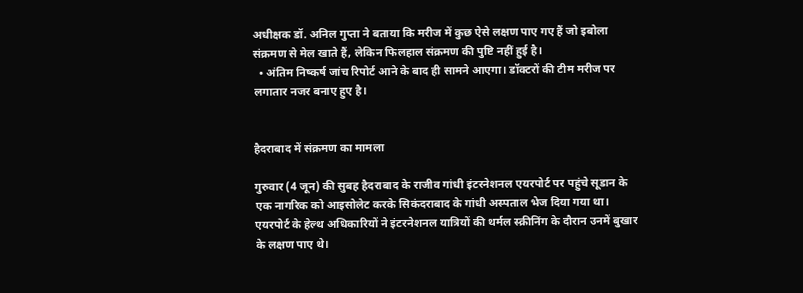अधीक्षक डॉ. अनिल गुप्ता ने बताया कि मरीज में कुछ ऐसे लक्षण पाए गए हैं जो इबोला संक्रमण से मेल खाते हैं, लेकिन फिलहाल संक्रमण की पुष्टि नहीं हुई है।
  • अंतिम निष्कर्ष जांच रिपोर्ट आने के बाद ही सामने आएगा। डॉक्टरों की टीम मरीज पर लगातार नजर बनाए हुए है।


हैदराबाद में संक्रमण का मामला

गुरुवार (4 जून) की सुबह हैदराबाद के राजीव गांधी इंटरनेशनल एयरपोर्ट पर पहुंचे सूडान के एक नागरिक को आइसोलेट करके सिकंदराबाद के गांधी अस्पताल भेज दिया गया था। एयरपोर्ट के हेल्थ अधिकारियों ने इंटरनेशनल यात्रियों की थर्मल स्क्रीनिंग के दौरान उनमें बुखार के लक्षण पाए थे।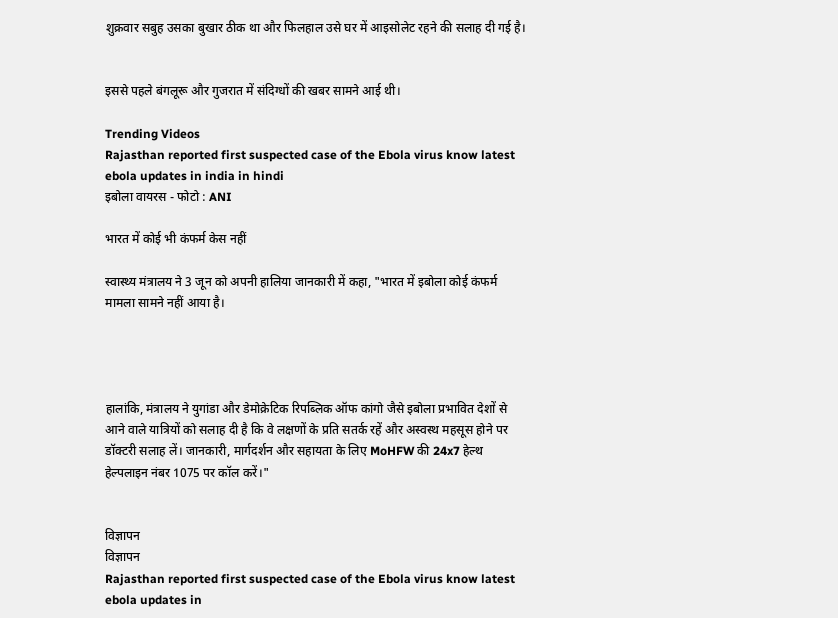शुक्रवार सबुह उसका बुखार ठीक था और फिलहाल उसे घर में आइसोलेट रहने की सलाह दी गई है।


इससे पहले बंगलूरू और गुजरात में संदिग्धों की खबर सामने आई थी।

Trending Videos
Rajasthan reported first suspected case of the Ebola virus know latest ebola updates in india in hindi
इबोला वायरस - फोटो : ANI

भारत में कोई भी कंफर्म केस नहीं

स्वास्थ्य मंत्रालय ने 3 जून को अपनी हालिया जानकारी में कहा, "भारत में इबोला कोई कंफर्म मामला सामने नहीं आया है।




हालांकि, मंत्रालय ने युगांडा और डेमोक्रेटिक रिपब्लिक ऑफ कांगो जैसे इबोला प्रभावित देशों से आने वाले यात्रियों को सलाह दी है कि वे लक्षणों के प्रति सतर्क रहें और अस्वस्थ महसूस होने पर डॉक्टरी सलाह लें। जानकारी, मार्गदर्शन और सहायता के लिए MoHFW की 24x7 हेल्थ हेल्पलाइन नंबर 1075 पर कॉल करें।"


विज्ञापन
विज्ञापन
Rajasthan reported first suspected case of the Ebola virus know latest ebola updates in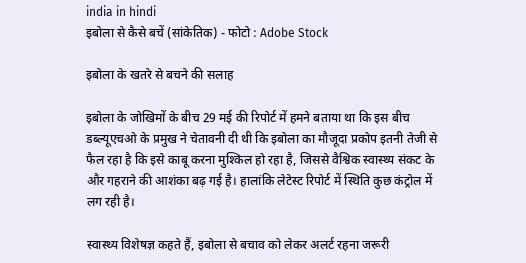india in hindi
इबोला से कैसे बचें (सांकेतिक) - फोटो : Adobe Stock

इबोला के खतरे से बचने की सलाह

इबोला के जोखिमों के बीच 29 मई की रिपोर्ट में हमने बताया था कि इस बीच डब्ल्यूएचओ के प्रमुख ने चेतावनी दी थी कि इबोला का मौजूदा प्रकोप इतनी तेजी से फैल रहा है कि इसे काबू करना मुश्किल हो रहा है, जिससे वैश्विक स्वास्थ्य संकट के और गहराने की आशंका बढ़ गई है। हालांकि लेटेस्ट रिपोर्ट में स्थिति कुछ कंट्रोल में लग रही है।

स्वास्थ्य विशेषज्ञ कहते हैं, इबोला से बचाव को लेकर अलर्ट रहना जरूरी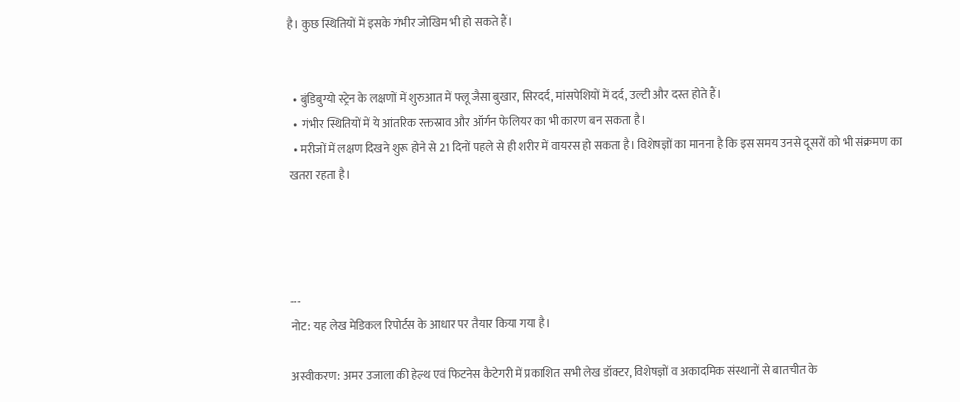है। कुछ स्थितियों में इसके गंभीर जोखिम भी हो सकते हैं।


  • बुंडिबुग्यो स्ट्रेन के लक्षणों में शुरुआत में फ्लू जैसा बुखार, सिरदर्द, मांसपेशियों में दर्द, उल्टी और दस्त होते हैं।
  •  गंभीर स्थितियों में ये आंतरिक रक्तस्राव और ऑर्गन फेलियर का भी कारण बन सकता है।
  • मरीजों में लक्षण दिखने शुरू होने से 21 दिनों पहले से ही शरीर में वायरस हो सकता है। विशेषज्ञों का मानना है कि इस समय उनसे दूसरों को भी संक्रमण का खतरा रहता है।




---
नोट: यह लेख मेडिकल रिपोर्टस के आधार पर तैयार किया गया है।

अस्वीकरण: अमर उजाला की हेल्थ एवं फिटनेस कैटेगरी में प्रकाशित सभी लेख डॉक्टर, विशेषज्ञों व अकादमिक संस्थानों से बातचीत के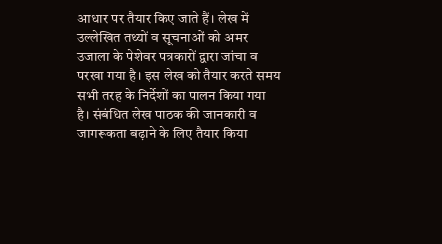आधार पर तैयार किए जाते हैं। लेख में उल्लेखित तथ्यों व सूचनाओं को अमर उजाला के पेशेवर पत्रकारों द्वारा जांचा व परखा गया है। इस लेख को तैयार करते समय सभी तरह के निर्देशों का पालन किया गया है। संबंधित लेख पाठक की जानकारी व जागरूकता बढ़ाने के लिए तैयार किया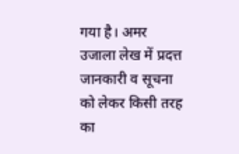गया है। अमर उजाला लेख में प्रदत्त जानकारी व सूचना को लेकर किसी तरह का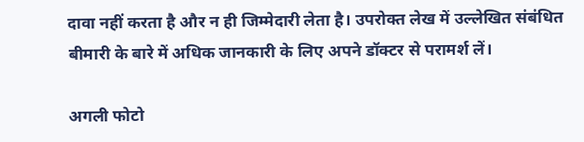दावा नहीं करता है और न ही जिम्मेदारी लेता है। उपरोक्त लेख में उल्लेखित संबंधित बीमारी के बारे में अधिक जानकारी के लिए अपने डॉक्टर से परामर्श लें।

अगली फोटो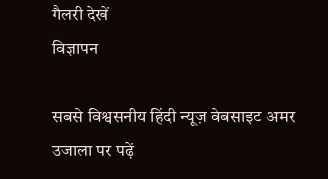गैलरी देखें
विज्ञापन

सबसे विश्वसनीय हिंदी न्यूज़ वेबसाइट अमर उजाला पर पढ़ें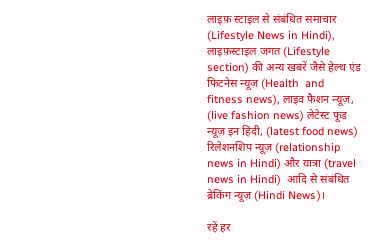लाइफ़ स्टाइल से संबंधित समाचार (Lifestyle News in Hindi), लाइफ़स्टाइल जगत (Lifestyle section) की अन्य खबरें जैसे हेल्थ एंड फिटनेस न्यूज़ (Health  and fitness news), लाइव फैशन न्यूज़, (live fashion news) लेटेस्ट फूड न्यूज़ इन हिंदी, (latest food news) रिलेशनशिप न्यूज़ (relationship news in Hindi) और यात्रा (travel news in Hindi)  आदि से संबंधित ब्रेकिंग न्यूज़ (Hindi News)।

रहें हर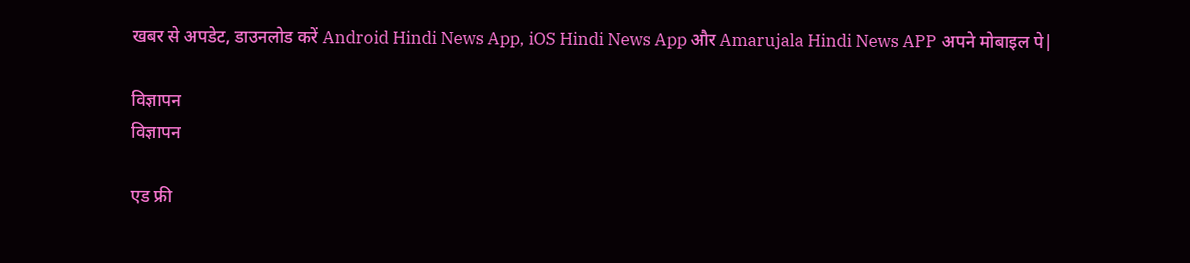खबर से अपडेट, डाउनलोड करें Android Hindi News App, iOS Hindi News App और Amarujala Hindi News APP अपने मोबाइल पे|

विज्ञापन
विज्ञापन

एड फ्री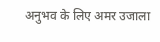अनुभव के लिए अमर उजाला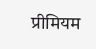प्रीमियम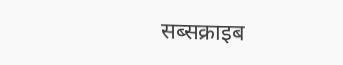सब्सक्राइब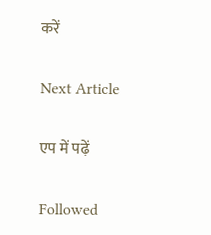करें

Next Article

एप में पढ़ें

Followed